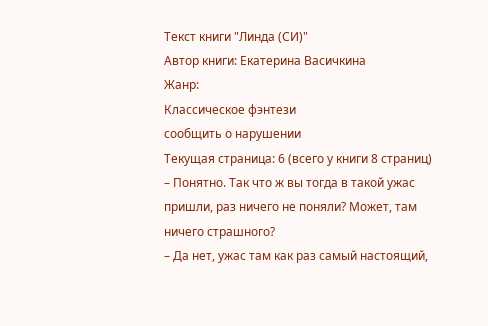Текст книги "Линда (СИ)"
Автор книги: Екатерина Васичкина
Жанр:
Классическое фэнтези
сообщить о нарушении
Текущая страница: 6 (всего у книги 8 страниц)
– Понятно. Так что ж вы тогда в такой ужас пришли, раз ничего не поняли? Может, там ничего страшного?
– Да нет, ужас там как раз самый настоящий,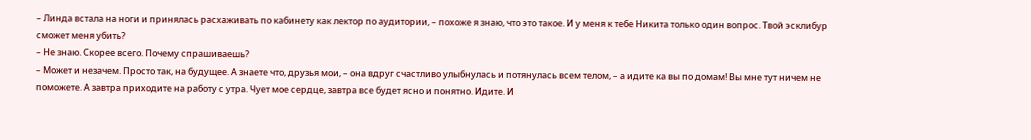– Линда встала на ноги и принялась расхаживать по кабинету как лектор по аудитории, – похоже я знаю, что это такое. И у меня к тебе Никита только один вопрос. Твой эсклибур сможет меня убить?
– Не знаю. Скорее всего. Почему спрашиваешь?
– Может и незачем. Просто так, на будущее. А знаете что, друзья мои, – она вдруг счастливо улыбнулась и потянулась всем телом, – а идите ка вы по домам! Вы мне тут ничем не поможете. А завтра приходите на работу с утра. Чует мое сердце, завтра все будет ясно и понятно. Идите. И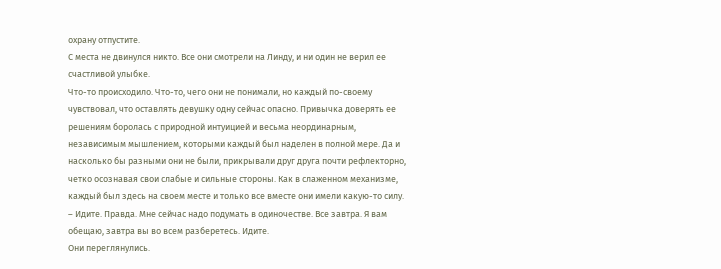охрану отпустите.
С места не двинулся никто. Все они смотрели на Линду, и ни один не верил ее счастливой улыбке.
Что-то происходило. Что-то, чего они не понимали, но каждый по-своему чувствовал, что оставлять девушку одну сейчас опасно. Привычка доверять ее решениям боролась с природной интуицией и весьма неординарным, независимым мышлением, которыми каждый был наделен в полной мере. Да и насколько бы разными они не были, прикрывали друг друга почти рефлекторно, четко осознавая свои слабые и сильные стороны. Как в слаженном механизме, каждый был здесь на своем месте и только все вместе они имели какую-то силу.
– Идите. Правда. Мне сейчас надо подумать в одиночестве. Все завтра. Я вам обещаю, завтра вы во всем разберетесь. Идите.
Они переглянулись.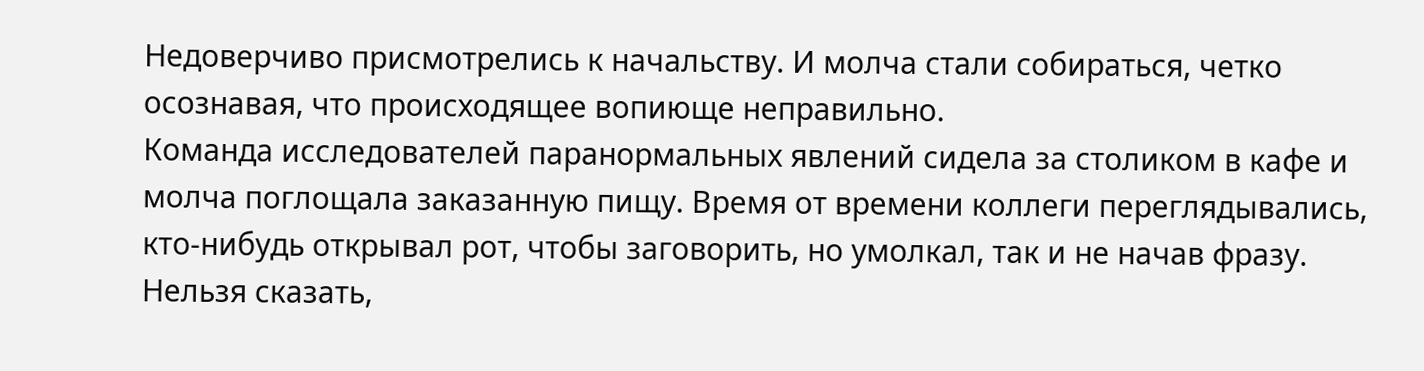Недоверчиво присмотрелись к начальству. И молча стали собираться, четко осознавая, что происходящее вопиюще неправильно.
Команда исследователей паранормальных явлений сидела за столиком в кафе и молча поглощала заказанную пищу. Время от времени коллеги переглядывались, кто-нибудь открывал рот, чтобы заговорить, но умолкал, так и не начав фразу.
Нельзя сказать,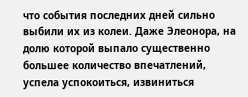что события последних дней сильно выбили их из колеи. Даже Элеонора, на долю которой выпало существенно большее количество впечатлений, успела успокоиться, извиниться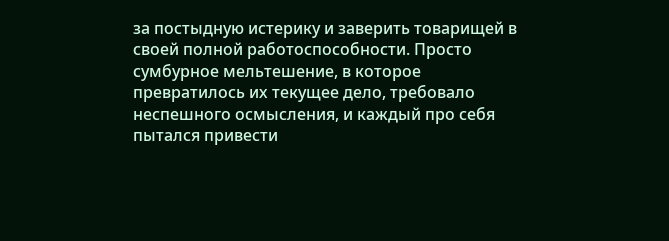за постыдную истерику и заверить товарищей в своей полной работоспособности. Просто сумбурное мельтешение, в которое превратилось их текущее дело, требовало неспешного осмысления, и каждый про себя пытался привести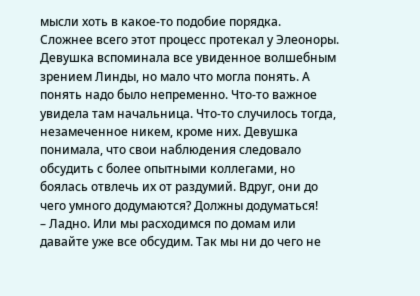мысли хоть в какое-то подобие порядка.
Сложнее всего этот процесс протекал у Элеоноры. Девушка вспоминала все увиденное волшебным зрением Линды, но мало что могла понять. А понять надо было непременно. Что-то важное увидела там начальница. Что-то случилось тогда, незамеченное никем, кроме них. Девушка понимала, что свои наблюдения следовало обсудить с более опытными коллегами, но боялась отвлечь их от раздумий. Вдруг, они до чего умного додумаются? Должны додуматься!
– Ладно. Или мы расходимся по домам или давайте уже все обсудим. Так мы ни до чего не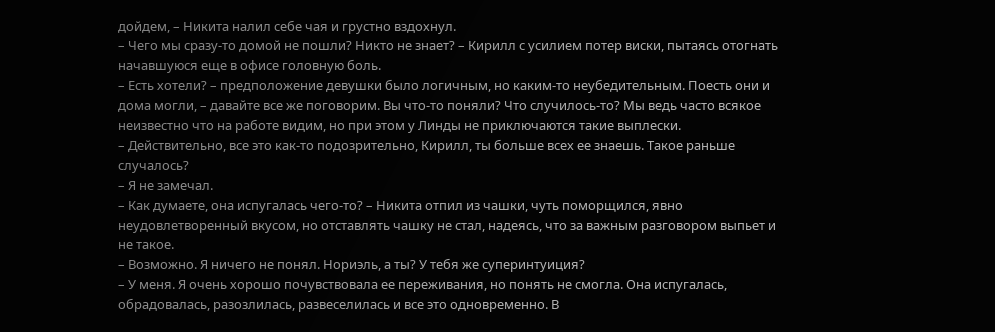дойдем, – Никита налил себе чая и грустно вздохнул.
– Чего мы сразу-то домой не пошли? Никто не знает? – Кирилл с усилием потер виски, пытаясь отогнать начавшуюся еще в офисе головную боль.
– Есть хотели? – предположение девушки было логичным, но каким-то неубедительным. Поесть они и дома могли, – давайте все же поговорим. Вы что-то поняли? Что случилось-то? Мы ведь часто всякое неизвестно что на работе видим, но при этом у Линды не приключаются такие выплески.
– Действительно, все это как-то подозрительно, Кирилл, ты больше всех ее знаешь. Такое раньше случалось?
– Я не замечал.
– Как думаете, она испугалась чего-то? – Никита отпил из чашки, чуть поморщился, явно неудовлетворенный вкусом, но отставлять чашку не стал, надеясь, что за важным разговором выпьет и не такое.
– Возможно. Я ничего не понял. Нориэль, а ты? У тебя же суперинтуиция?
– У меня. Я очень хорошо почувствовала ее переживания, но понять не смогла. Она испугалась, обрадовалась, разозлилась, развеселилась и все это одновременно. В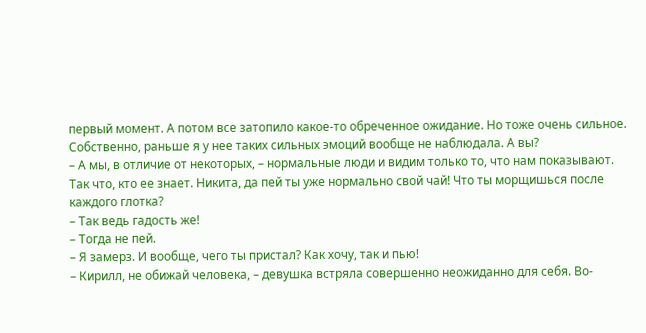первый момент. А потом все затопило какое-то обреченное ожидание. Но тоже очень сильное. Собственно, раньше я у нее таких сильных эмоций вообще не наблюдала. А вы?
– А мы, в отличие от некоторых, – нормальные люди и видим только то, что нам показывают. Так что, кто ее знает. Никита, да пей ты уже нормально свой чай! Что ты морщишься после каждого глотка?
– Так ведь гадость же!
– Тогда не пей.
– Я замерз. И вообще, чего ты пристал? Как хочу, так и пью!
– Кирилл, не обижай человека, – девушка встряла совершенно неожиданно для себя. Во-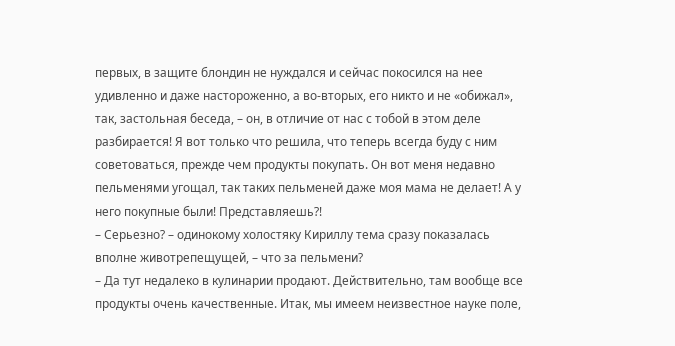первых, в защите блондин не нуждался и сейчас покосился на нее удивленно и даже настороженно, а во-вторых, его никто и не «обижал», так, застольная беседа, – он, в отличие от нас с тобой в этом деле разбирается! Я вот только что решила, что теперь всегда буду с ним советоваться, прежде чем продукты покупать. Он вот меня недавно пельменями угощал, так таких пельменей даже моя мама не делает! А у него покупные были! Представляешь?!
– Серьезно? – одинокому холостяку Кириллу тема сразу показалась вполне животрепещущей, – что за пельмени?
– Да тут недалеко в кулинарии продают. Действительно, там вообще все продукты очень качественные. Итак, мы имеем неизвестное науке поле,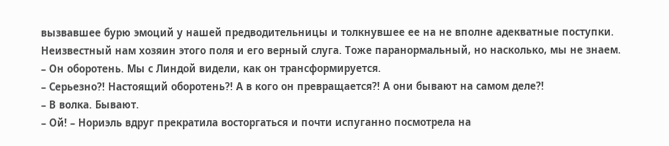вызвавшее бурю эмоций у нашей предводительницы и толкнувшее ее на не вполне адекватные поступки. Неизвестный нам хозяин этого поля и его верный слуга. Тоже паранормальный, но насколько, мы не знаем.
– Он оборотень. Мы с Линдой видели, как он трансформируется.
– Серьезно?! Настоящий оборотень?! А в кого он превращается?! А они бывают на самом деле?!
– В волка. Бывают.
– Ой! – Нориэль вдруг прекратила восторгаться и почти испуганно посмотрела на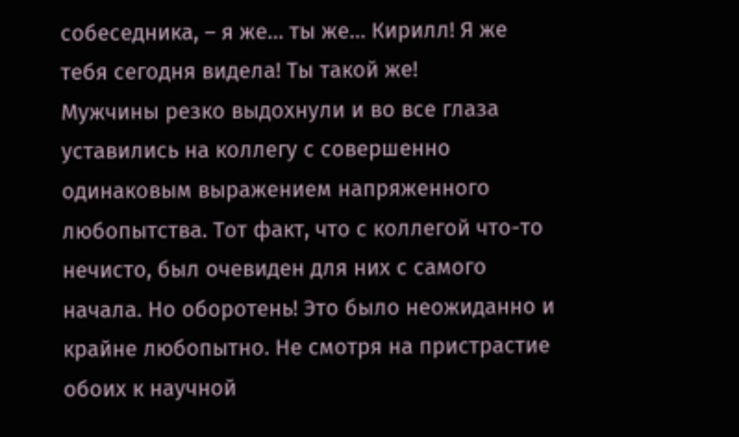собеседника, – я же… ты же… Кирилл! Я же тебя сегодня видела! Ты такой же!
Мужчины резко выдохнули и во все глаза уставились на коллегу с совершенно одинаковым выражением напряженного любопытства. Тот факт, что с коллегой что-то нечисто, был очевиден для них с самого начала. Но оборотень! Это было неожиданно и крайне любопытно. Не смотря на пристрастие обоих к научной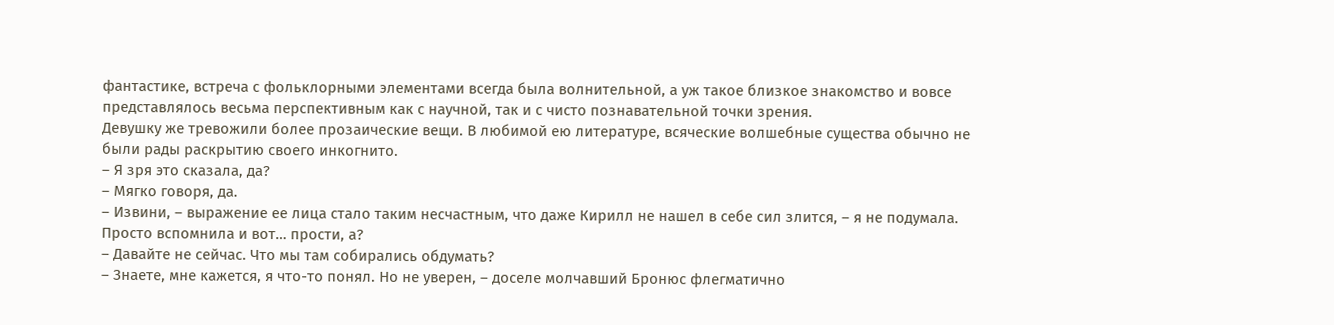фантастике, встреча с фольклорными элементами всегда была волнительной, а уж такое близкое знакомство и вовсе представлялось весьма перспективным как с научной, так и с чисто познавательной точки зрения.
Девушку же тревожили более прозаические вещи. В любимой ею литературе, всяческие волшебные существа обычно не были рады раскрытию своего инкогнито.
– Я зря это сказала, да?
– Мягко говоря, да.
– Извини, – выражение ее лица стало таким несчастным, что даже Кирилл не нашел в себе сил злится, – я не подумала. Просто вспомнила и вот… прости, а?
– Давайте не сейчас. Что мы там собирались обдумать?
– Знаете, мне кажется, я что-то понял. Но не уверен, – доселе молчавший Бронюс флегматично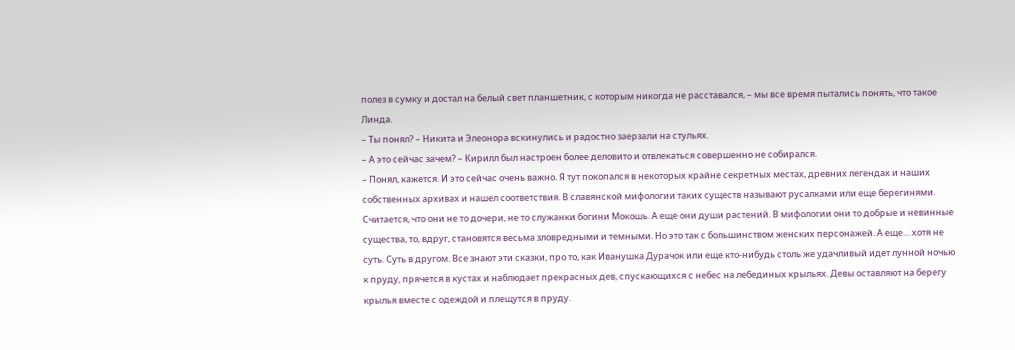полез в сумку и достал на белый свет планшетник, с которым никогда не расставался, – мы все время пытались понять, что такое Линда.
– Ты понял? – Никита и Элеонора вскинулись и радостно заерзали на стульях.
– А это сейчас зачем? – Кирилл был настроен более деловито и отвлекаться совершенно не собирался.
– Понял, кажется. И это сейчас очень важно. Я тут покопался в некоторых крайне секретных местах, древних легендах и наших собственных архивах и нашел соответствия. В славянской мифологии таких существ называют русалками или еще берегинями. Считается, что они не то дочери, не то служанки богини Мокошь. А еще они души растений. В мифологии они то добрые и невинные существа, то, вдруг, становятся весьма зловредными и темными. Но это так с большинством женских персонажей. А еще… хотя не суть. Суть в другом. Все знают эти сказки, про то, как Иванушка Дурачок или еще кто-нибудь столь же удачливый идет лунной ночью к пруду, прячется в кустах и наблюдает прекрасных дев, спускающихся с небес на лебединых крыльях. Девы оставляют на берегу крылья вместе с одеждой и плещутся в пруду.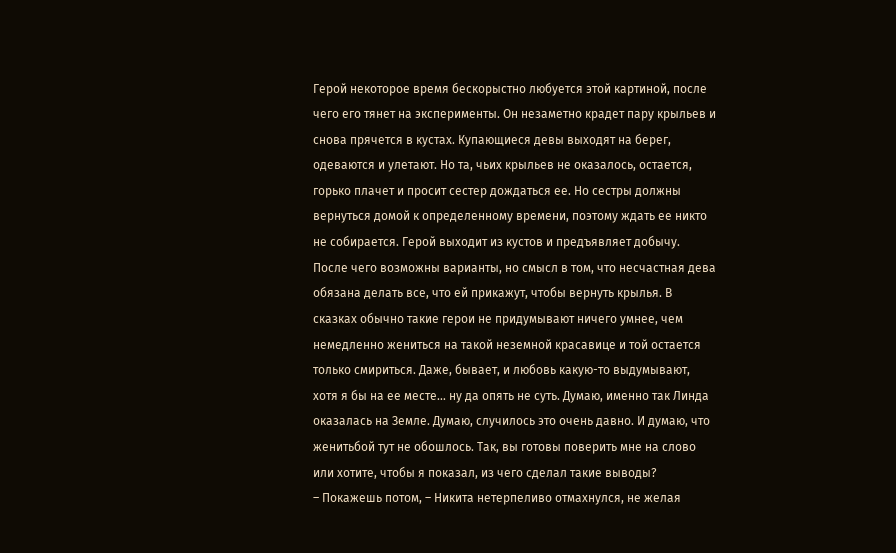Герой некоторое время бескорыстно любуется этой картиной, после чего его тянет на эксперименты. Он незаметно крадет пару крыльев и снова прячется в кустах. Купающиеся девы выходят на берег, одеваются и улетают. Но та, чьих крыльев не оказалось, остается, горько плачет и просит сестер дождаться ее. Но сестры должны вернуться домой к определенному времени, поэтому ждать ее никто не собирается. Герой выходит из кустов и предъявляет добычу. После чего возможны варианты, но смысл в том, что несчастная дева обязана делать все, что ей прикажут, чтобы вернуть крылья. В сказках обычно такие герои не придумывают ничего умнее, чем немедленно жениться на такой неземной красавице и той остается только смириться. Даже, бывает, и любовь какую-то выдумывают, хотя я бы на ее месте… ну да опять не суть. Думаю, именно так Линда оказалась на Земле. Думаю, случилось это очень давно. И думаю, что женитьбой тут не обошлось. Так, вы готовы поверить мне на слово или хотите, чтобы я показал, из чего сделал такие выводы?
– Покажешь потом, – Никита нетерпеливо отмахнулся, не желая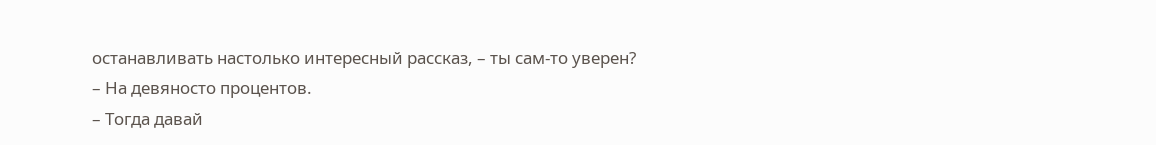останавливать настолько интересный рассказ, – ты сам-то уверен?
– На девяносто процентов.
– Тогда давай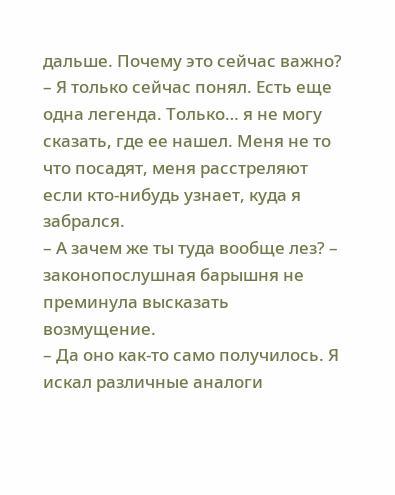дальше. Почему это сейчас важно?
– Я только сейчас понял. Есть еще одна легенда. Только… я не могу сказать, где ее нашел. Меня не то что посадят, меня расстреляют если кто-нибудь узнает, куда я забрался.
– А зачем же ты туда вообще лез? – законопослушная барышня не преминула высказать возмущение.
– Да оно как-то само получилось. Я искал различные аналоги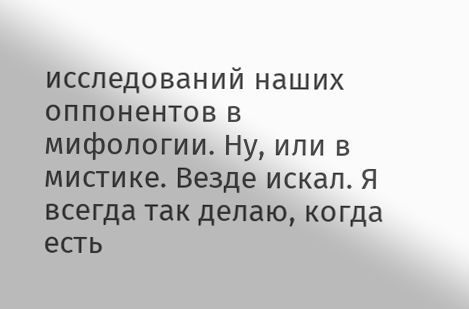исследований наших оппонентов в мифологии. Ну, или в мистике. Везде искал. Я всегда так делаю, когда есть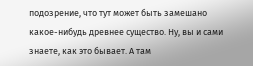подозрение, что тут может быть замешано какое-нибудь древнее существо. Ну, вы и сами знаете, как это бывает. А там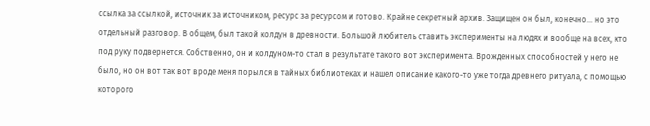ссылка за ссылкой, источник за источником, ресурс за ресурсом и готово. Крайне секретный архив. Защищен он был, конечно… но это отдельный разговор. В общем, был такой колдун в древности. Большой любитель ставить эксперименты на людях и вообще на всех, кто под руку подвернется. Собственно, он и колдуном-то стал в результате такого вот эксперимента. Врожденных способностей у него не было, но он вот так вот вроде меня порылся в тайных библиотеках и нашел описание какого-то уже тогда древнего ритуала, с помощью которого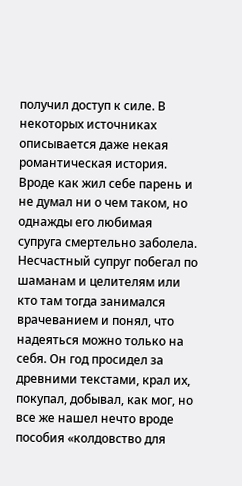получил доступ к силе. В некоторых источниках описывается даже некая романтическая история. Вроде как жил себе парень и не думал ни о чем таком, но однажды его любимая супруга смертельно заболела. Несчастный супруг побегал по шаманам и целителям или кто там тогда занимался врачеванием и понял, что надеяться можно только на себя. Он год просидел за древними текстами, крал их, покупал, добывал, как мог, но все же нашел нечто вроде пособия «колдовство для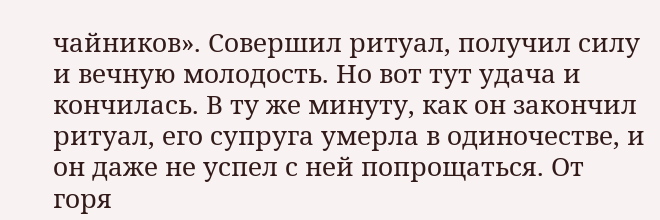чайников». Совершил ритуал, получил силу и вечную молодость. Но вот тут удача и кончилась. В ту же минуту, как он закончил ритуал, его супруга умерла в одиночестве, и он даже не успел с ней попрощаться. От горя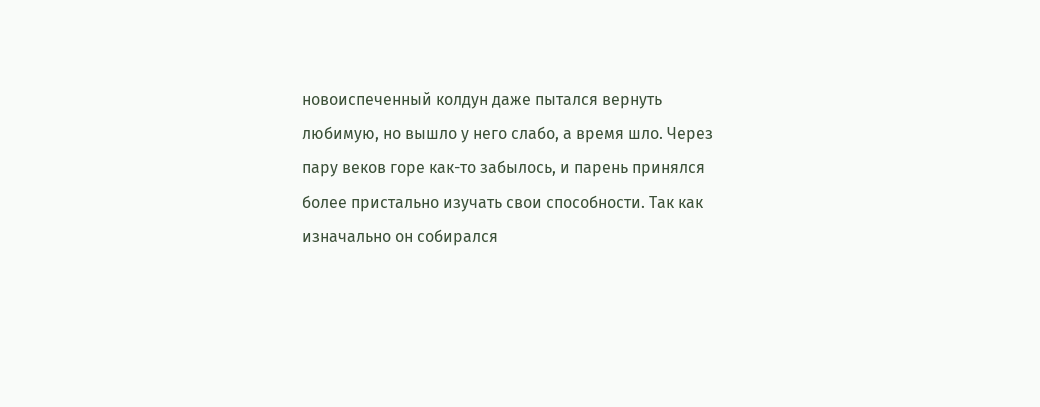новоиспеченный колдун даже пытался вернуть любимую, но вышло у него слабо, а время шло. Через пару веков горе как-то забылось, и парень принялся более пристально изучать свои способности. Так как изначально он собирался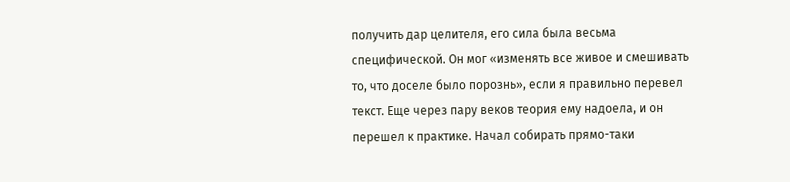получить дар целителя, его сила была весьма специфической. Он мог «изменять все живое и смешивать то, что доселе было порознь», если я правильно перевел текст. Еще через пару веков теория ему надоела, и он перешел к практике. Начал собирать прямо-таки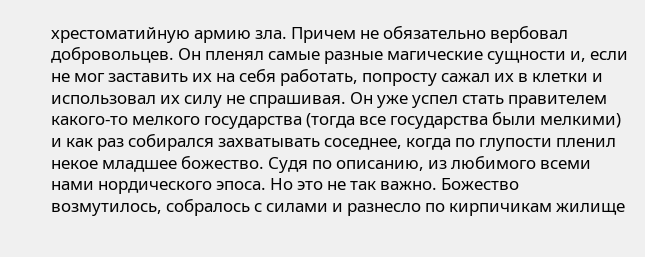хрестоматийную армию зла. Причем не обязательно вербовал добровольцев. Он пленял самые разные магические сущности и, если не мог заставить их на себя работать, попросту сажал их в клетки и использовал их силу не спрашивая. Он уже успел стать правителем какого-то мелкого государства (тогда все государства были мелкими) и как раз собирался захватывать соседнее, когда по глупости пленил некое младшее божество. Судя по описанию, из любимого всеми нами нордического эпоса. Но это не так важно. Божество возмутилось, собралось с силами и разнесло по кирпичикам жилище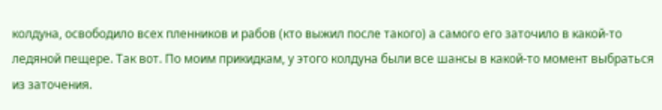колдуна, освободило всех пленников и рабов (кто выжил после такого) а самого его заточило в какой-то ледяной пещере. Так вот. По моим прикидкам, у этого колдуна были все шансы в какой-то момент выбраться из заточения.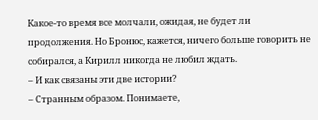Какое-то время все молчали, ожидая, не будет ли продолжения. Но Бронюс, кажется, ничего больше говорить не собирался, а Кирилл никогда не любил ждать.
– И как связаны эти две истории?
– Странным образом. Понимаете,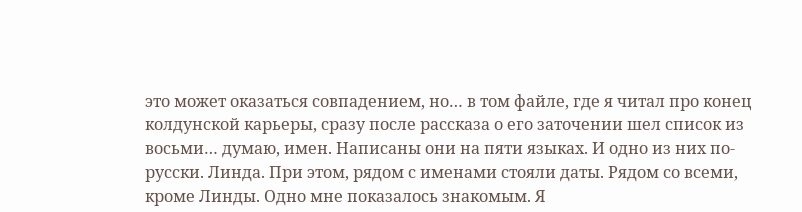это может оказаться совпадением, но… в том файле, где я читал про конец колдунской карьеры, сразу после рассказа о его заточении шел список из восьми… думаю, имен. Написаны они на пяти языках. И одно из них по-русски. Линда. При этом, рядом с именами стояли даты. Рядом со всеми, кроме Линды. Одно мне показалось знакомым. Я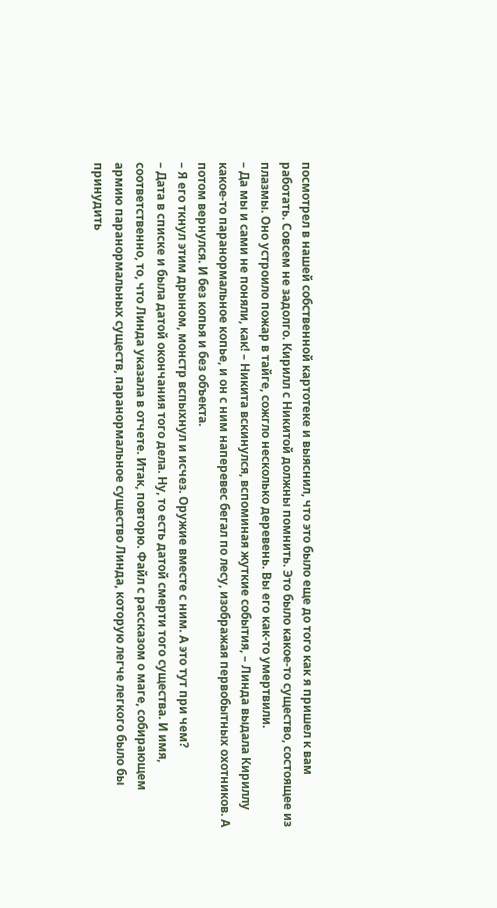посмотрел в нашей собственной картотеке и выяснил, что это было еще до того как я пришел к вам работать. Совсем не задолго. Кирилл с Никитой должны помнить. Это было какое-то существо, состоящее из плазмы. Оно устроило пожар в тайге, сожгло несколько деревень. Вы его как-то умертвили.
– Да мы и сами не поняли, как! – Никита вскинулся, вспоминая жуткие события, – Линда выдала Кириллу какое-то паранормальное копье, и он с ним наперевес бегал по лесу, изображая первобытных охотников. А потом вернулся. И без копья и без объекта.
– Я его ткнул этим дрыном, монстр вспыхнул и исчез. Оружие вместе с ним. А это тут при чем?
– Дата в списке и была датой окончания того дела. Ну, то есть датой смерти того существа. И имя, соответственно, то, что Линда указала в отчете. Итак, повторю. Файл с рассказом о маге, собирающем армию паранормальных существ, паранормальное существо Линда, которую легче легкого было бы принудить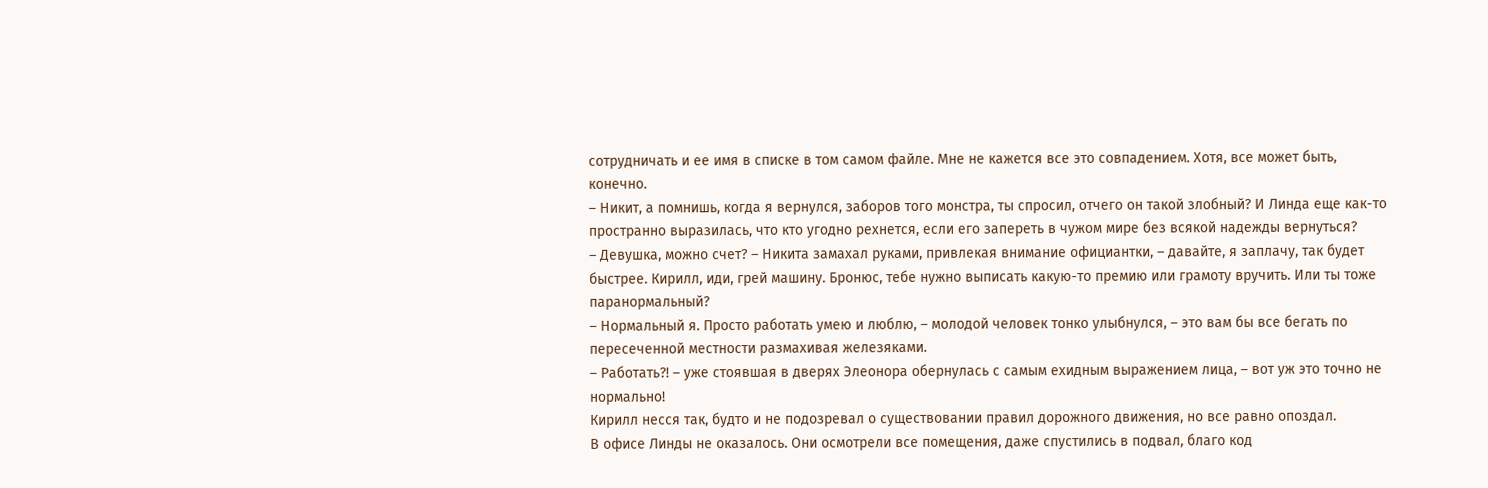сотрудничать и ее имя в списке в том самом файле. Мне не кажется все это совпадением. Хотя, все может быть, конечно.
– Никит, а помнишь, когда я вернулся, заборов того монстра, ты спросил, отчего он такой злобный? И Линда еще как-то пространно выразилась, что кто угодно рехнется, если его запереть в чужом мире без всякой надежды вернуться?
– Девушка, можно счет? – Никита замахал руками, привлекая внимание официантки, – давайте, я заплачу, так будет быстрее. Кирилл, иди, грей машину. Бронюс, тебе нужно выписать какую-то премию или грамоту вручить. Или ты тоже паранормальный?
– Нормальный я. Просто работать умею и люблю, – молодой человек тонко улыбнулся, – это вам бы все бегать по пересеченной местности размахивая железяками.
– Работать?! – уже стоявшая в дверях Элеонора обернулась с самым ехидным выражением лица, – вот уж это точно не нормально!
Кирилл несся так, будто и не подозревал о существовании правил дорожного движения, но все равно опоздал.
В офисе Линды не оказалось. Они осмотрели все помещения, даже спустились в подвал, благо код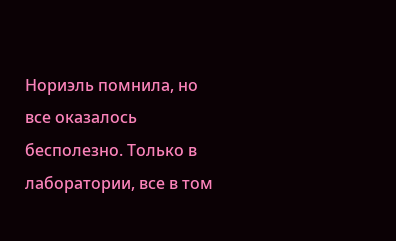Нориэль помнила, но все оказалось бесполезно. Только в лаборатории, все в том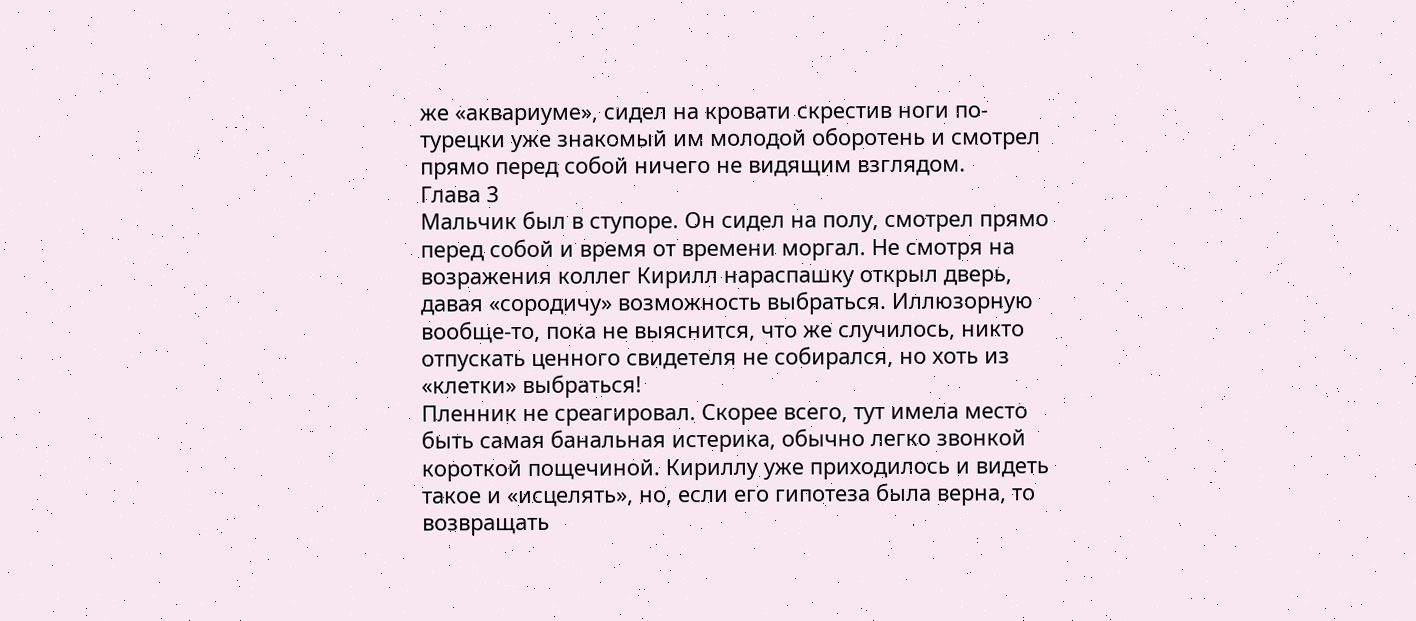же «аквариуме», сидел на кровати скрестив ноги по-турецки уже знакомый им молодой оборотень и смотрел прямо перед собой ничего не видящим взглядом.
Глава 3
Мальчик был в ступоре. Он сидел на полу, смотрел прямо перед собой и время от времени моргал. Не смотря на возражения коллег Кирилл нараспашку открыл дверь, давая «сородичу» возможность выбраться. Иллюзорную вообще-то, пока не выяснится, что же случилось, никто отпускать ценного свидетеля не собирался, но хоть из «клетки» выбраться!
Пленник не среагировал. Скорее всего, тут имела место быть самая банальная истерика, обычно легко звонкой короткой пощечиной. Кириллу уже приходилось и видеть такое и «исцелять», но, если его гипотеза была верна, то возвращать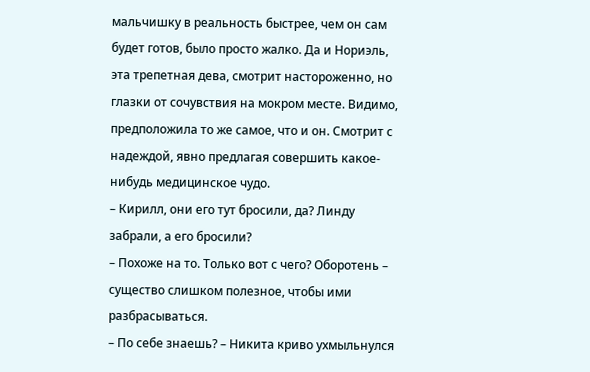мальчишку в реальность быстрее, чем он сам будет готов, было просто жалко. Да и Нориэль, эта трепетная дева, смотрит настороженно, но глазки от сочувствия на мокром месте. Видимо, предположила то же самое, что и он. Смотрит с надеждой, явно предлагая совершить какое-нибудь медицинское чудо.
– Кирилл, они его тут бросили, да? Линду забрали, а его бросили?
– Похоже на то. Только вот с чего? Оборотень – существо слишком полезное, чтобы ими разбрасываться.
– По себе знаешь? – Никита криво ухмыльнулся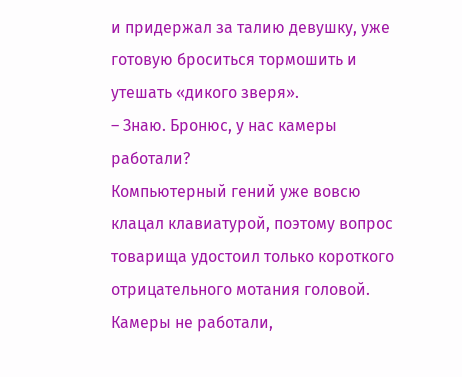и придержал за талию девушку, уже готовую броситься тормошить и утешать «дикого зверя».
– Знаю. Бронюс, у нас камеры работали?
Компьютерный гений уже вовсю клацал клавиатурой, поэтому вопрос товарища удостоил только короткого отрицательного мотания головой.
Камеры не работали,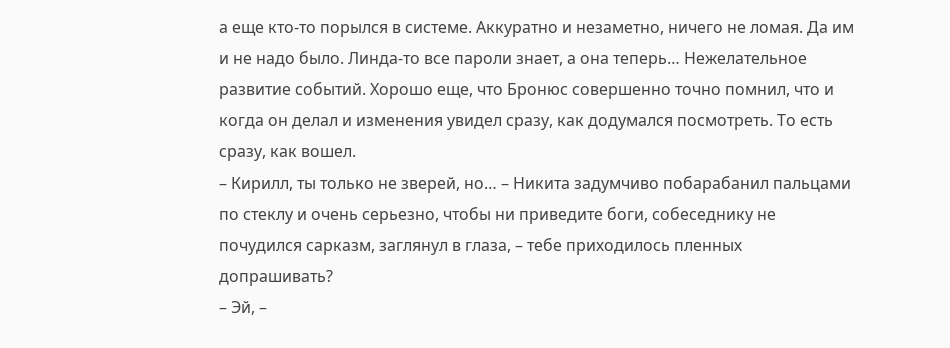а еще кто-то порылся в системе. Аккуратно и незаметно, ничего не ломая. Да им и не надо было. Линда-то все пароли знает, а она теперь… Нежелательное развитие событий. Хорошо еще, что Бронюс совершенно точно помнил, что и когда он делал и изменения увидел сразу, как додумался посмотреть. То есть сразу, как вошел.
– Кирилл, ты только не зверей, но… – Никита задумчиво побарабанил пальцами по стеклу и очень серьезно, чтобы ни приведите боги, собеседнику не почудился сарказм, заглянул в глаза, – тебе приходилось пленных допрашивать?
– Эй, –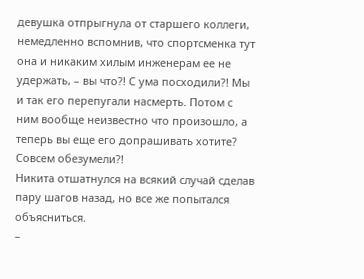девушка отпрыгнула от старшего коллеги, немедленно вспомнив, что спортсменка тут она и никаким хилым инженерам ее не удержать, – вы что?! С ума посходили?! Мы и так его перепугали насмерть. Потом с ним вообще неизвестно что произошло, а теперь вы еще его допрашивать хотите? Совсем обезумели?!
Никита отшатнулся на всякий случай сделав пару шагов назад, но все же попытался объясниться.
–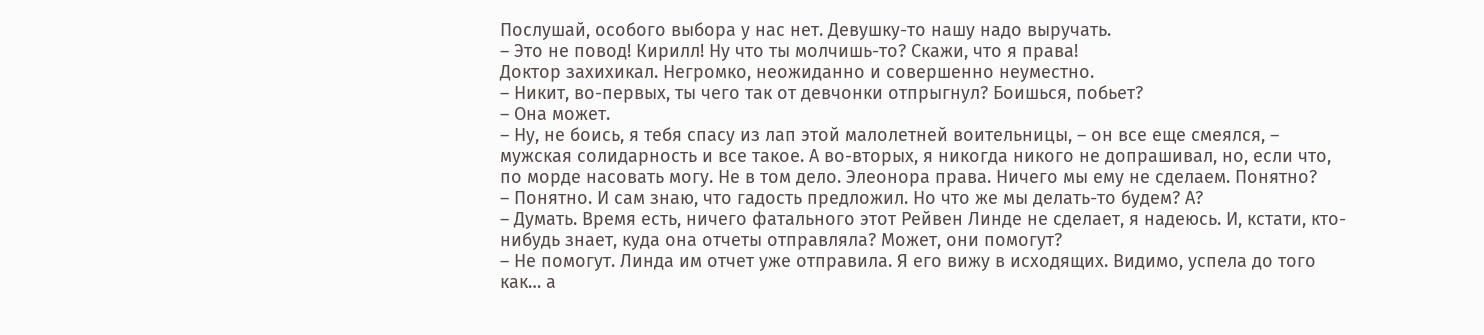Послушай, особого выбора у нас нет. Девушку-то нашу надо выручать.
– Это не повод! Кирилл! Ну что ты молчишь-то? Скажи, что я права!
Доктор захихикал. Негромко, неожиданно и совершенно неуместно.
– Никит, во-первых, ты чего так от девчонки отпрыгнул? Боишься, побьет?
– Она может.
– Ну, не боись, я тебя спасу из лап этой малолетней воительницы, – он все еще смеялся, – мужская солидарность и все такое. А во-вторых, я никогда никого не допрашивал, но, если что, по морде насовать могу. Не в том дело. Элеонора права. Ничего мы ему не сделаем. Понятно?
– Понятно. И сам знаю, что гадость предложил. Но что же мы делать-то будем? А?
– Думать. Время есть, ничего фатального этот Рейвен Линде не сделает, я надеюсь. И, кстати, кто-нибудь знает, куда она отчеты отправляла? Может, они помогут?
– Не помогут. Линда им отчет уже отправила. Я его вижу в исходящих. Видимо, успела до того как… а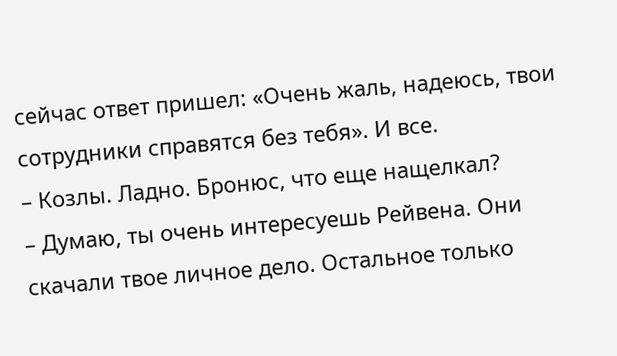сейчас ответ пришел: «Очень жаль, надеюсь, твои сотрудники справятся без тебя». И все.
– Козлы. Ладно. Бронюс, что еще нащелкал?
– Думаю, ты очень интересуешь Рейвена. Они скачали твое личное дело. Остальное только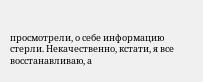просмотрели, о себе информацию стерли. Некачественно, кстати, я все восстанавливаю, а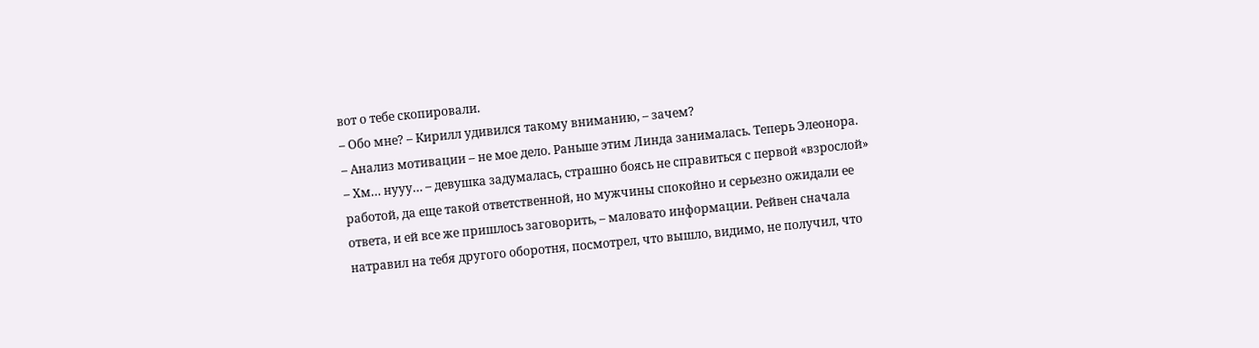вот о тебе скопировали.
– Обо мне? – Кирилл удивился такому вниманию, – зачем?
– Анализ мотивации – не мое дело. Раньше этим Линда занималась. Теперь Элеонора.
– Хм… нууу… – девушка задумалась, страшно боясь не справиться с первой «взрослой» работой, да еще такой ответственной, но мужчины спокойно и серьезно ожидали ее ответа, и ей все же пришлось заговорить, – маловато информации. Рейвен сначала натравил на тебя другого оборотня, посмотрел, что вышло, видимо, не получил, что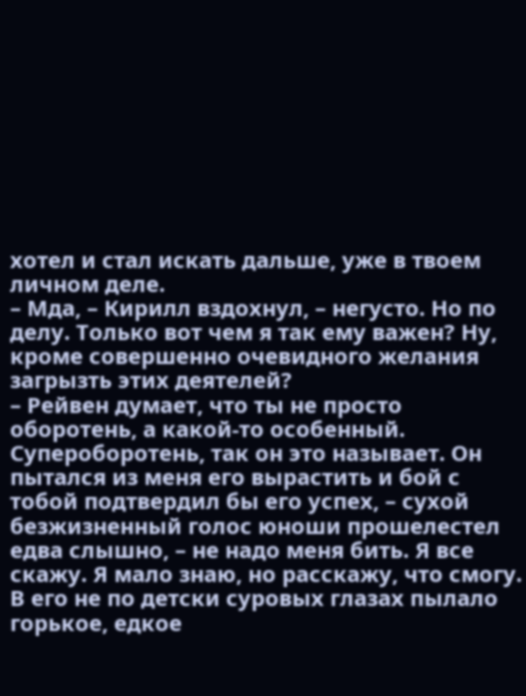хотел и стал искать дальше, уже в твоем личном деле.
– Мда, – Кирилл вздохнул, – негусто. Но по делу. Только вот чем я так ему важен? Ну, кроме совершенно очевидного желания загрызть этих деятелей?
– Рейвен думает, что ты не просто оборотень, а какой-то особенный. Супероборотень, так он это называет. Он пытался из меня его вырастить и бой с тобой подтвердил бы его успех, – сухой безжизненный голос юноши прошелестел едва слышно, – не надо меня бить. Я все скажу. Я мало знаю, но расскажу, что смогу.
В его не по детски суровых глазах пылало горькое, едкое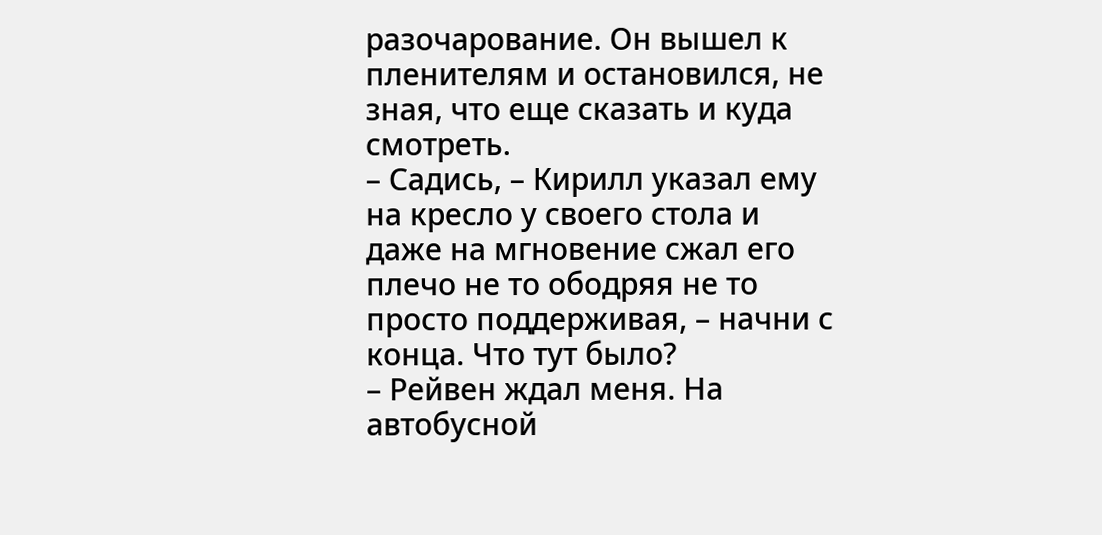разочарование. Он вышел к пленителям и остановился, не зная, что еще сказать и куда смотреть.
– Садись, – Кирилл указал ему на кресло у своего стола и даже на мгновение сжал его плечо не то ободряя не то просто поддерживая, – начни с конца. Что тут было?
– Рейвен ждал меня. На автобусной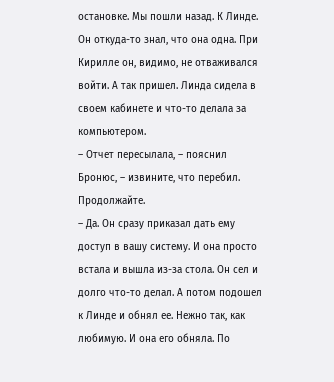остановке. Мы пошли назад. К Линде. Он откуда-то знал, что она одна. При Кирилле он, видимо, не отваживался войти. А так пришел. Линда сидела в своем кабинете и что-то делала за компьютером.
– Отчет пересылала, – пояснил Бронюс, – извините, что перебил. Продолжайте.
– Да. Он сразу приказал дать ему доступ в вашу систему. И она просто встала и вышла из-за стола. Он сел и долго что-то делал. А потом подошел к Линде и обнял ее. Нежно так, как любимую. И она его обняла. По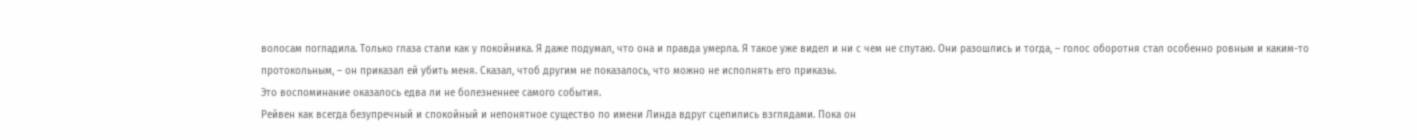волосам погладила. Только глаза стали как у покойника. Я даже подумал, что она и правда умерла. Я такое уже видел и ни с чем не спутаю. Они разошлись и тогда, – голос оборотня стал особенно ровным и каким-то протокольным, – он приказал ей убить меня. Сказал, чтоб другим не показалось, что можно не исполнять его приказы.
Это воспоминание оказалось едва ли не болезненнее самого события.
Рейвен как всегда безупречный и спокойный и непонятное существо по имени Линда вдруг сцепились взглядами. Пока он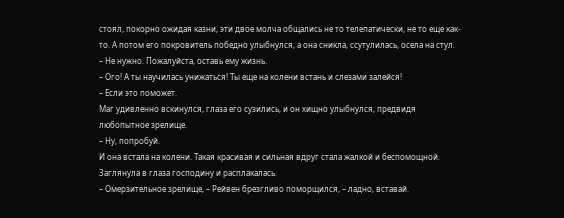стоял, покорно ожидая казни, эти двое молча общались не то телепатически, не то еще как-то. А потом его покровитель победно улыбнулся, а она сникла, ссутулилась, осела на стул.
– Не нужно. Пожалуйста, оставь ему жизнь.
– Ого! А ты научилась унижаться! Ты еще на колени встань и слезами залейся!
– Если это поможет.
Маг удивленно вскинулся, глаза его сузились, и он хищно улыбнулся, предвидя любопытное зрелище.
– Ну, попробуй.
И она встала на колени. Такая красивая и сильная вдруг стала жалкой и беспомощной. Заглянула в глаза господину и расплакалась.
– Омерзительное зрелище, – Рейвен брезгливо поморщился, – ладно, вставай.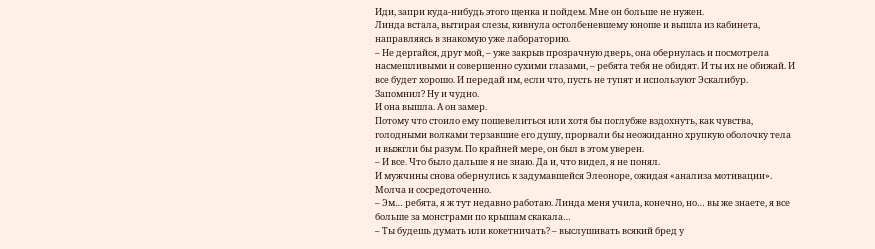Иди, запри куда-нибудь этого щенка и пойдем. Мне он больше не нужен.
Линда встала, вытирая слезы, кивнула остолбеневшему юноше и вышла из кабинета, направляясь в знакомую уже лабораторию.
– Не дергайся, друг мой, – уже закрыв прозрачную дверь, она обернулась и посмотрела насмешливыми и совершенно сухими глазами, – ребята тебя не обидят. И ты их не обижай. И все будет хорошо. И передай им, если что, пусть не тупят и используют Эскалибур. Запомнил? Ну и чудно.
И она вышла. А он замер.
Потому что стоило ему пошевелиться или хотя бы поглубже вздохнуть, как чувства, голодными волками терзавшие его душу, прорвали бы неожиданно хрупкую оболочку тела и выжгли бы разум. По крайней мере, он был в этом уверен.
– И все. Что было дальше я не знаю. Да и, что видел, я не понял.
И мужчины снова обернулись к задумавшейся Элеоноре, ожидая «анализа мотивации». Молча и сосредоточенно.
– Эм… ребята, я ж тут недавно работаю. Линда меня учила, конечно, но… вы же знаете, я все больше за монстрами по крышам скакала…
– Ты будешь думать или кокетничать? – выслушивать всякий бред у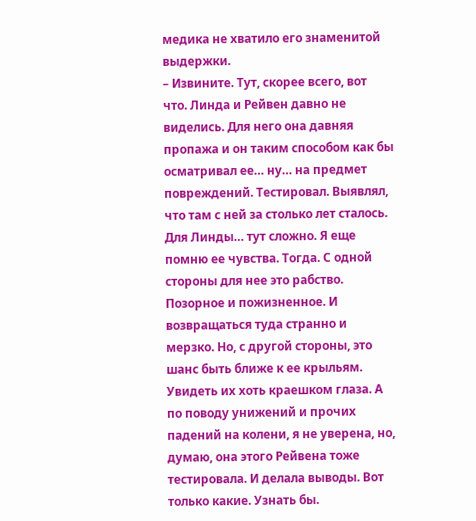медика не хватило его знаменитой выдержки.
– Извините. Тут, скорее всего, вот что. Линда и Рейвен давно не виделись. Для него она давняя пропажа и он таким способом как бы осматривал ее… ну… на предмет повреждений. Тестировал. Выявлял, что там с ней за столько лет сталось. Для Линды… тут сложно. Я еще помню ее чувства. Тогда. С одной стороны для нее это рабство. Позорное и пожизненное. И возвращаться туда странно и мерзко. Но, с другой стороны, это шанс быть ближе к ее крыльям. Увидеть их хоть краешком глаза. А по поводу унижений и прочих падений на колени, я не уверена, но, думаю, она этого Рейвена тоже тестировала. И делала выводы. Вот только какие. Узнать бы.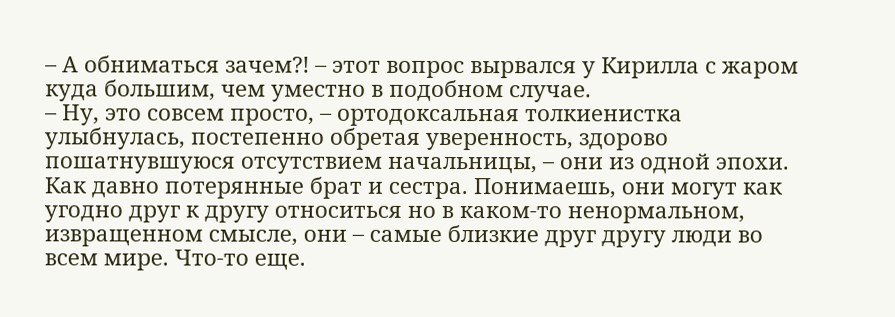– А обниматься зачем?! – этот вопрос вырвался у Кирилла с жаром куда большим, чем уместно в подобном случае.
– Ну, это совсем просто, – ортодоксальная толкиенистка улыбнулась, постепенно обретая уверенность, здорово пошатнувшуюся отсутствием начальницы, – они из одной эпохи. Как давно потерянные брат и сестра. Понимаешь, они могут как угодно друг к другу относиться но в каком-то ненормальном, извращенном смысле, они – самые близкие друг другу люди во всем мире. Что-то еще.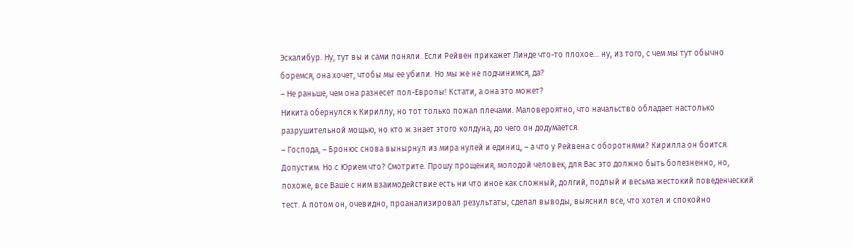Эскалибур. Ну, тут вы и сами поняли. Если Рейвен прикажет Линде что-то плохое… ну, из того, с чем мы тут обычно боремся, она хочет, чтобы мы ее убили. Но мы же не подчинимся, да?
– Не раньше, чем она разнесет пол-Европы! Кстати, а она это может?
Никита обернулся к Кириллу, но тот только пожал плечами. Маловероятно, что начальство обладает настолько разрушительной мощью, но кто ж знает этого колдуна, до чего он додумается.
– Господа, – Бронюс снова вынырнул из мира нулей и единиц, – а что у Рейвена с оборотнями? Кирилла он боится. Допустим. Но с Юрием что? Смотрите. Прошу прощения, молодой человек, для Вас это должно быть болезненно, но, похоже, все Ваше с ним взаимодействие есть ни что иное как сложный, долгий, подлый и весьма жестокий поведенческий тест. А потом он, очевидно, проанализировал результаты, сделал выводы, выяснил все, что хотел и спокойно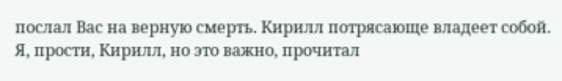послал Вас на верную смерть. Кирилл потрясающе владеет собой. Я, прости, Кирилл, но это важно, прочитал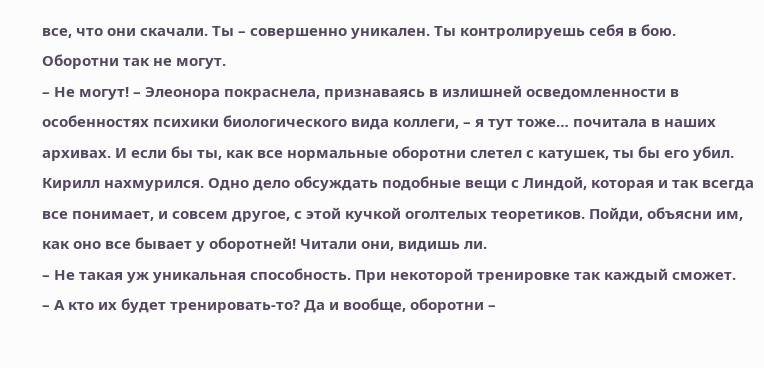все, что они скачали. Ты – совершенно уникален. Ты контролируешь себя в бою. Оборотни так не могут.
– Не могут! – Элеонора покраснела, признаваясь в излишней осведомленности в особенностях психики биологического вида коллеги, – я тут тоже… почитала в наших архивах. И если бы ты, как все нормальные оборотни слетел с катушек, ты бы его убил.
Кирилл нахмурился. Одно дело обсуждать подобные вещи с Линдой, которая и так всегда все понимает, и совсем другое, с этой кучкой оголтелых теоретиков. Пойди, объясни им, как оно все бывает у оборотней! Читали они, видишь ли.
– Не такая уж уникальная способность. При некоторой тренировке так каждый сможет.
– А кто их будет тренировать-то? Да и вообще, оборотни –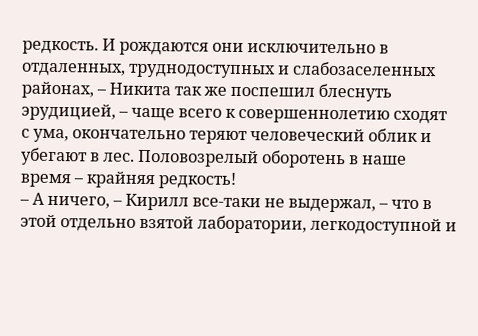редкость. И рождаются они исключительно в отдаленных, труднодоступных и слабозаселенных районах, – Никита так же поспешил блеснуть эрудицией, – чаще всего к совершеннолетию сходят с ума, окончательно теряют человеческий облик и убегают в лес. Половозрелый оборотень в наше время – крайняя редкость!
– А ничего, – Кирилл все-таки не выдержал, – что в этой отдельно взятой лаборатории, легкодоступной и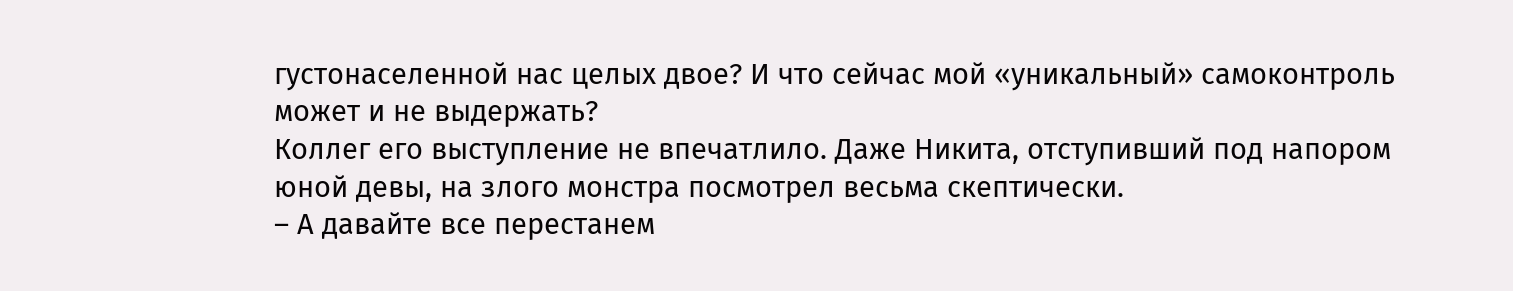густонаселенной нас целых двое? И что сейчас мой «уникальный» самоконтроль может и не выдержать?
Коллег его выступление не впечатлило. Даже Никита, отступивший под напором юной девы, на злого монстра посмотрел весьма скептически.
– А давайте все перестанем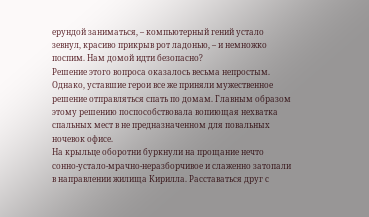ерундой заниматься, – компьютерный гений устало зевнул, красиво прикрыв рот ладонью, – и немножко поспим. Нам домой идти безопасно?
Решение этого вопроса оказалось весьма непростым. Однако, уставшие герои все же приняли мужественное решение отправляться спать по домам. Главным образом этому решению поспособствовала вопиющая нехватка спальных мест в не предназначенном для повальных ночевок офисе.
На крыльце оборотни буркнули на прощание нечто сонно-устало-мрачно-неразборчивое и слаженно затопали в направлении жилища Кирилла. Расставаться друг с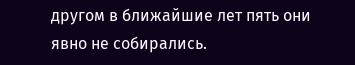другом в ближайшие лет пять они явно не собирались.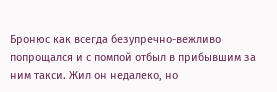Бронюс как всегда безупречно-вежливо попрощался и с помпой отбыл в прибывшим за ним такси. Жил он недалеко, но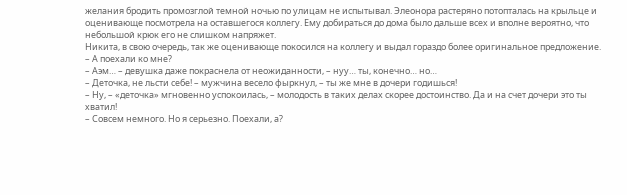желания бродить промозглой темной ночью по улицам не испытывал. Элеонора растеряно потопталась на крыльце и оценивающе посмотрела на оставшегося коллегу. Ему добираться до дома было дальше всех и вполне вероятно, что небольшой крюк его не слишком напряжет.
Никита, в свою очередь, так же оценивающе покосился на коллегу и выдал гораздо более оригинальное предложение.
– А поехали ко мне?
– Аэм… – девушка даже покраснела от неожиданности, – нуу… ты, конечно… но…
– Деточка, не льсти себе! – мужчина весело фыркнул, – ты же мне в дочери годишься!
– Ну, – «деточка» мгновенно успокоилась, – молодость в таких делах скорее достоинство. Да и на счет дочери это ты хватил!
– Совсем немного. Но я серьезно. Поехали, а?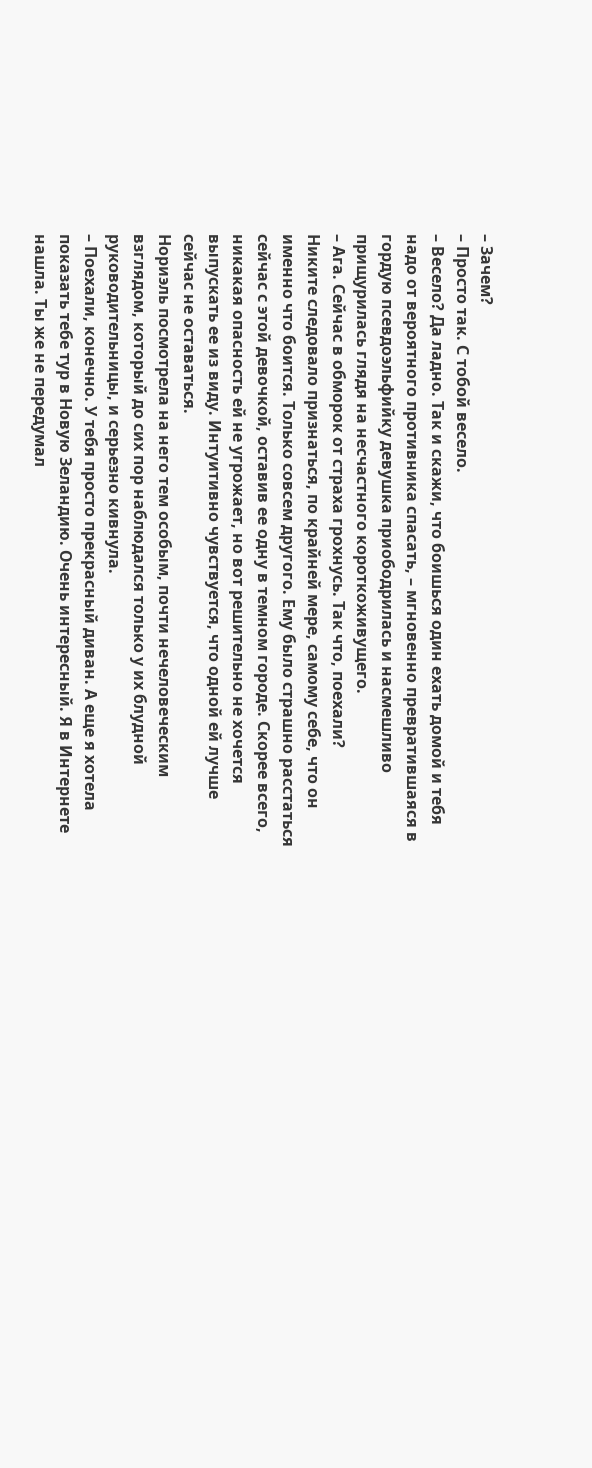– Зачем?
– Просто так. С тобой весело.
– Весело? Да ладно. Так и скажи, что боишься один ехать домой и тебя надо от вероятного противника спасать, – мгновенно превратившаяся в гордую псевдоэльфийку девушка приободрилась и насмешливо прищурилась глядя на несчастного короткоживущего.
– Ага. Сейчас в обморок от страха грохнусь. Так что, поехали?
Никите следовало признаться, по крайней мере, самому себе, что он именно что боится. Только совсем другого. Ему было страшно расстаться сейчас с этой девочкой, оставив ее одну в темном городе. Скорее всего, никакая опасность ей не угрожает, но вот решительно не хочется выпускать ее из виду. Интуитивно чувствуется, что одной ей лучше сейчас не оставаться.
Нориэль посмотрела на него тем особым, почти нечеловеческим взглядом, который до сих пор наблюдался только у их блудной руководительницы, и серьезно кивнула.
– Поехали, конечно. У тебя просто прекрасный диван. А еще я хотела показать тебе тур в Новую Зеландию. Очень интересный. Я в Интернете нашла. Ты же не передумал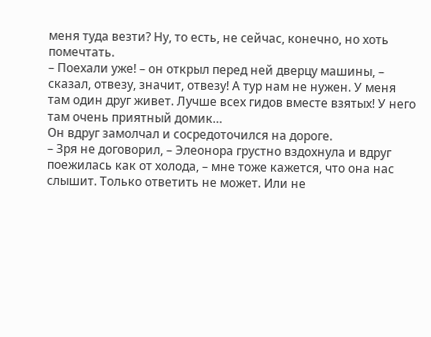меня туда везти? Ну, то есть, не сейчас, конечно, но хоть помечтать.
– Поехали уже! – он открыл перед ней дверцу машины, – сказал, отвезу, значит, отвезу! А тур нам не нужен. У меня там один друг живет. Лучше всех гидов вместе взятых! У него там очень приятный домик…
Он вдруг замолчал и сосредоточился на дороге.
– Зря не договорил, – Элеонора грустно вздохнула и вдруг поежилась как от холода, – мне тоже кажется, что она нас слышит. Только ответить не может. Или не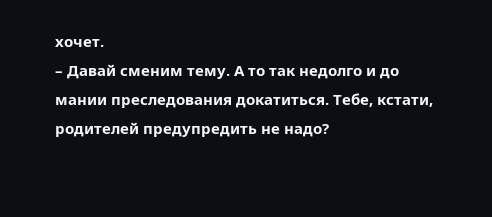хочет.
– Давай сменим тему. А то так недолго и до мании преследования докатиться. Тебе, кстати, родителей предупредить не надо?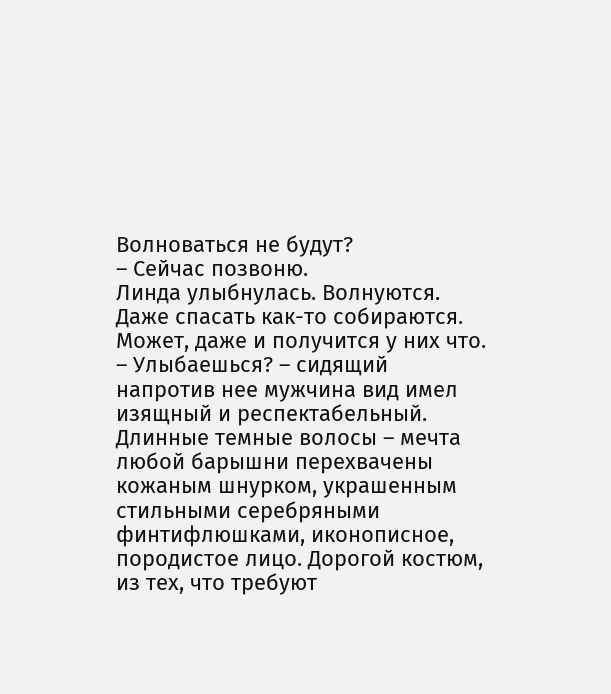Волноваться не будут?
– Сейчас позвоню.
Линда улыбнулась. Волнуются. Даже спасать как-то собираются. Может, даже и получится у них что.
– Улыбаешься? – сидящий напротив нее мужчина вид имел изящный и респектабельный. Длинные темные волосы – мечта любой барышни перехвачены кожаным шнурком, украшенным стильными серебряными финтифлюшками, иконописное, породистое лицо. Дорогой костюм, из тех, что требуют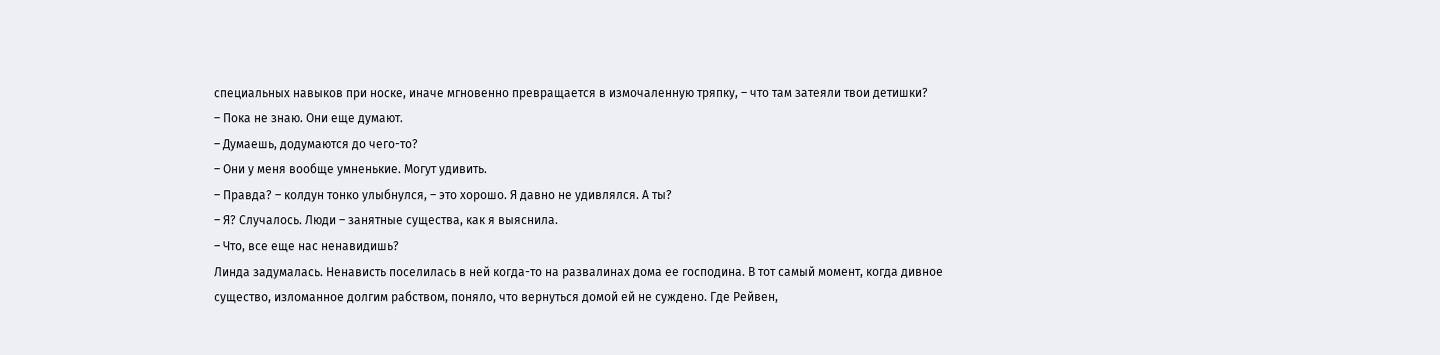специальных навыков при носке, иначе мгновенно превращается в измочаленную тряпку, – что там затеяли твои детишки?
– Пока не знаю. Они еще думают.
– Думаешь, додумаются до чего-то?
– Они у меня вообще умненькие. Могут удивить.
– Правда? – колдун тонко улыбнулся, – это хорошо. Я давно не удивлялся. А ты?
– Я? Случалось. Люди – занятные существа, как я выяснила.
– Что, все еще нас ненавидишь?
Линда задумалась. Ненависть поселилась в ней когда-то на развалинах дома ее господина. В тот самый момент, когда дивное существо, изломанное долгим рабством, поняло, что вернуться домой ей не суждено. Где Рейвен,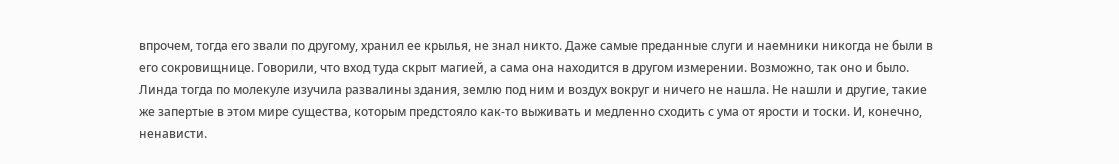впрочем, тогда его звали по другому, хранил ее крылья, не знал никто. Даже самые преданные слуги и наемники никогда не были в его сокровищнице. Говорили, что вход туда скрыт магией, а сама она находится в другом измерении. Возможно, так оно и было. Линда тогда по молекуле изучила развалины здания, землю под ним и воздух вокруг и ничего не нашла. Не нашли и другие, такие же запертые в этом мире существа, которым предстояло как-то выживать и медленно сходить с ума от ярости и тоски. И, конечно, ненависти.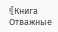![Книга Отважные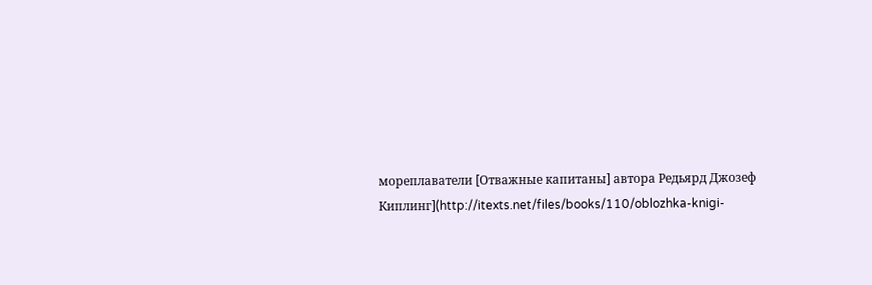мореплаватели [Отважные капитаны] автора Редьярд Джозеф Киплинг](http://itexts.net/files/books/110/oblozhka-knigi-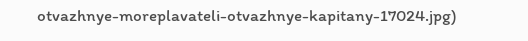otvazhnye-moreplavateli-otvazhnye-kapitany-17024.jpg)